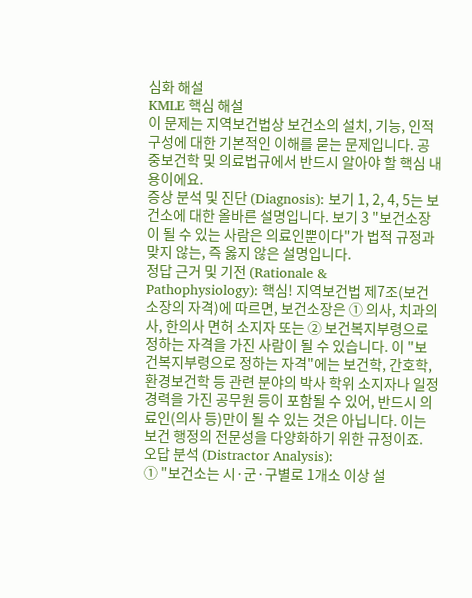심화 해설
KMLE 핵심 해설
이 문제는 지역보건법상 보건소의 설치, 기능, 인적 구성에 대한 기본적인 이해를 묻는 문제입니다. 공중보건학 및 의료법규에서 반드시 알아야 할 핵심 내용이에요.
증상 분석 및 진단 (Diagnosis): 보기 1, 2, 4, 5는 보건소에 대한 올바른 설명입니다. 보기 3 "보건소장이 될 수 있는 사람은 의료인뿐이다"가 법적 규정과 맞지 않는, 즉 옳지 않은 설명입니다.
정답 근거 및 기전 (Rationale & Pathophysiology): 핵심! 지역보건법 제7조(보건소장의 자격)에 따르면, 보건소장은 ① 의사, 치과의사, 한의사 면허 소지자 또는 ② 보건복지부령으로 정하는 자격을 가진 사람이 될 수 있습니다. 이 "보건복지부령으로 정하는 자격"에는 보건학, 간호학, 환경보건학 등 관련 분야의 박사 학위 소지자나 일정 경력을 가진 공무원 등이 포함될 수 있어, 반드시 의료인(의사 등)만이 될 수 있는 것은 아닙니다. 이는 보건 행정의 전문성을 다양화하기 위한 규정이죠.
오답 분석 (Distractor Analysis):
① "보건소는 시·군·구별로 1개소 이상 설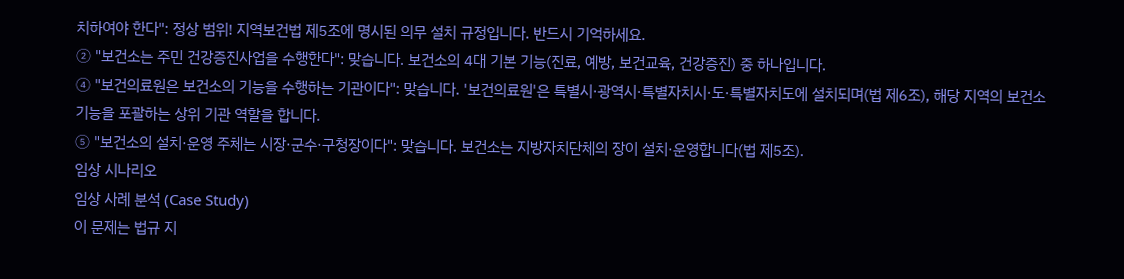치하여야 한다": 정상 범위! 지역보건법 제5조에 명시된 의무 설치 규정입니다. 반드시 기억하세요.
② "보건소는 주민 건강증진사업을 수행한다": 맞습니다. 보건소의 4대 기본 기능(진료, 예방, 보건교육, 건강증진) 중 하나입니다.
④ "보건의료원은 보건소의 기능을 수행하는 기관이다": 맞습니다. '보건의료원'은 특별시·광역시·특별자치시·도·특별자치도에 설치되며(법 제6조), 해당 지역의 보건소 기능을 포괄하는 상위 기관 역할을 합니다.
⑤ "보건소의 설치·운영 주체는 시장·군수·구청장이다": 맞습니다. 보건소는 지방자치단체의 장이 설치·운영합니다(법 제5조).
임상 시나리오
임상 사례 분석 (Case Study)
이 문제는 법규 지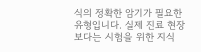식의 정확한 암기가 필요한 유형입니다. 실제 진료 현장보다는 시험을 위한 지식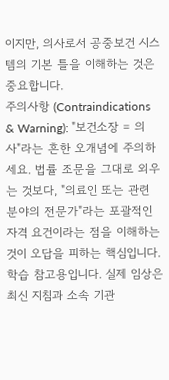이지만, 의사로서 공중보건 시스템의 기본 틀을 이해하는 것은 중요합니다.
주의사항 (Contraindications & Warning): "보건소장 = 의사"라는 흔한 오개념에 주의하세요. 법률 조문을 그대로 외우는 것보다, "의료인 또는 관련 분야의 전문가"라는 포괄적인 자격 요건이라는 점을 이해하는 것이 오답을 피하는 핵심입니다.
학습 참고용입니다. 실제 임상은 최신 지침과 소속 기관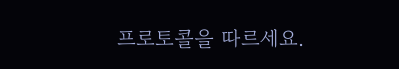프로토콜을 따르세요.